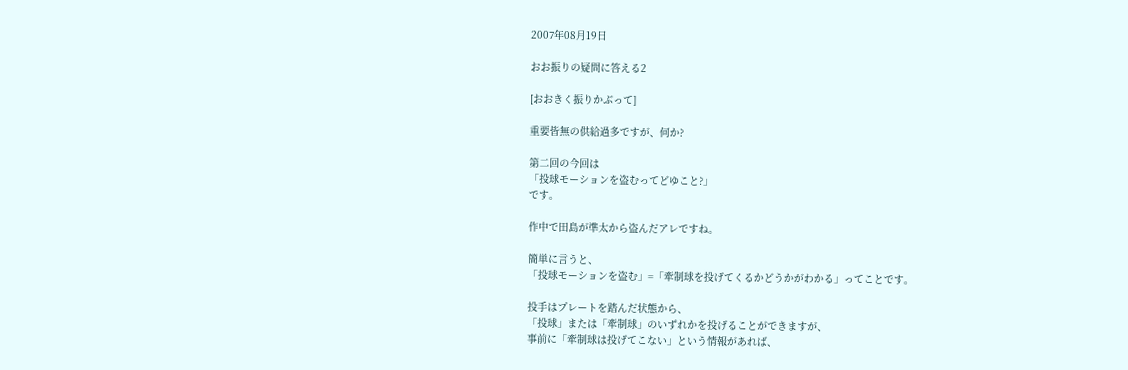2007年08月19日

おお振りの疑問に答える2

[おおきく振りかぶって]

重要皆無の供給過多ですが、何か?

第二回の今回は
「投球モーションを盗むってどゆこと?」
です。

作中で田島が準太から盗んだアレですね。

簡単に言うと、
「投球モーションを盗む」=「牽制球を投げてくるかどうかがわかる」ってことです。

投手はプレートを踏んだ状態から、
「投球」または「牽制球」のいずれかを投げることができますが、
事前に「牽制球は投げてこない」という情報があれば、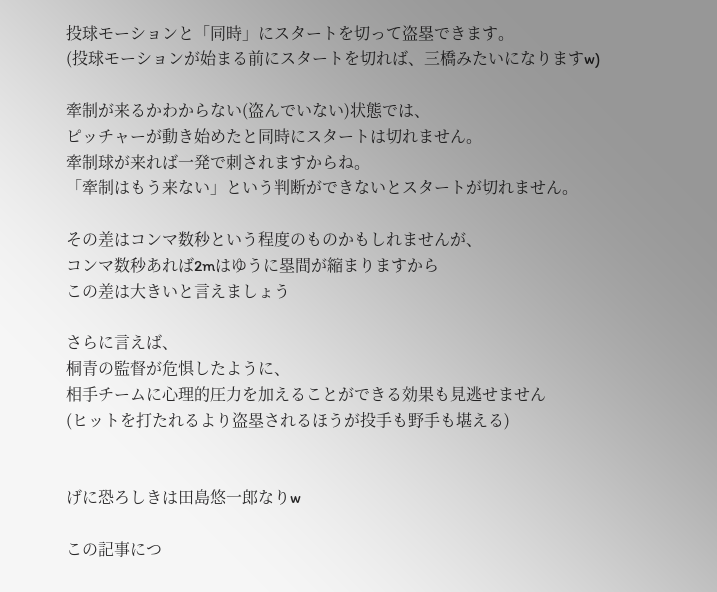投球モーションと「同時」にスタートを切って盗塁できます。
(投球モーションが始まる前にスタートを切れば、三橋みたいになりますw)

牽制が来るかわからない(盗んでいない)状態では、
ピッチャーが動き始めたと同時にスタートは切れません。
牽制球が来れば一発で刺されますからね。
「牽制はもう来ない」という判断ができないとスタートが切れません。

その差はコンマ数秒という程度のものかもしれませんが、
コンマ数秒あれば2mはゆうに塁間が縮まりますから
この差は大きいと言えましょう

さらに言えば、
桐青の監督が危惧したように、
相手チームに心理的圧力を加えることができる効果も見逃せません
(ヒットを打たれるより盗塁されるほうが投手も野手も堪える)


げに恐ろしきは田島悠一郎なりw

この記事につ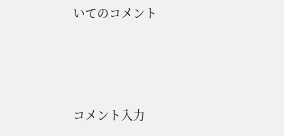いてのコメント



コメント入力